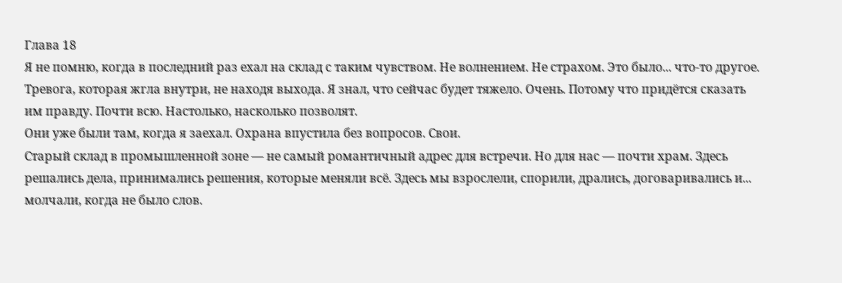Глава 18
Я не помню, когда в последний раз ехал на склад с таким чувством. Не волнением. Не страхом. Это было... что-то другое. Тревога, которая жгла внутри, не находя выхода. Я знал, что сейчас будет тяжело. Очень. Потому что придётся сказать им правду. Почти всю. Настолько, насколько позволят.
Они уже были там, когда я заехал. Охрана впустила без вопросов. Свои.
Старый склад в промышленной зоне — не самый романтичный адрес для встречи. Но для нас — почти храм. Здесь решались дела, принимались решения, которые меняли всё. Здесь мы взрослели, спорили, дрались, договаривались и... молчали, когда не было слов.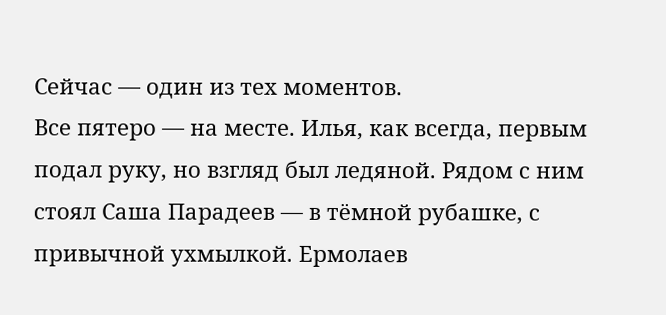Сейчас — один из тех моментов.
Все пятеро — на месте. Илья, как всегда, первым подал руку, но взгляд был ледяной. Рядом с ним стоял Саша Парадеев — в тёмной рубашке, с привычной ухмылкой. Ермолаев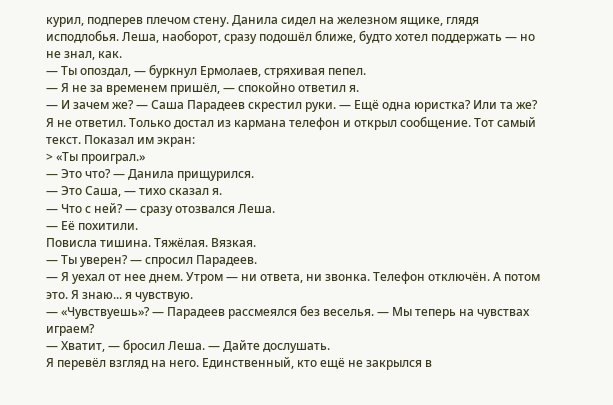курил, подперев плечом стену. Данила сидел на железном ящике, глядя исподлобья. Леша, наоборот, сразу подошёл ближе, будто хотел поддержать — но не знал, как.
— Ты опоздал, — буркнул Ермолаев, стряхивая пепел.
— Я не за временем пришёл, — спокойно ответил я.
— И зачем же? — Саша Парадеев скрестил руки. — Ещё одна юристка? Или та же?
Я не ответил. Только достал из кармана телефон и открыл сообщение. Тот самый текст. Показал им экран:
> «Ты проиграл.»
— Это что? — Данила прищурился.
— Это Саша, — тихо сказал я.
— Что с ней? — сразу отозвался Леша.
— Её похитили.
Повисла тишина. Тяжёлая. Вязкая.
— Ты уверен? — спросил Парадеев.
— Я уехал от нее днем. Утром — ни ответа, ни звонка. Телефон отключён. А потом это. Я знаю... я чувствую.
— «Чувствуешь»? — Парадеев рассмеялся без веселья. — Мы теперь на чувствах играем?
— Хватит, — бросил Леша. — Дайте дослушать.
Я перевёл взгляд на него. Единственный, кто ещё не закрылся в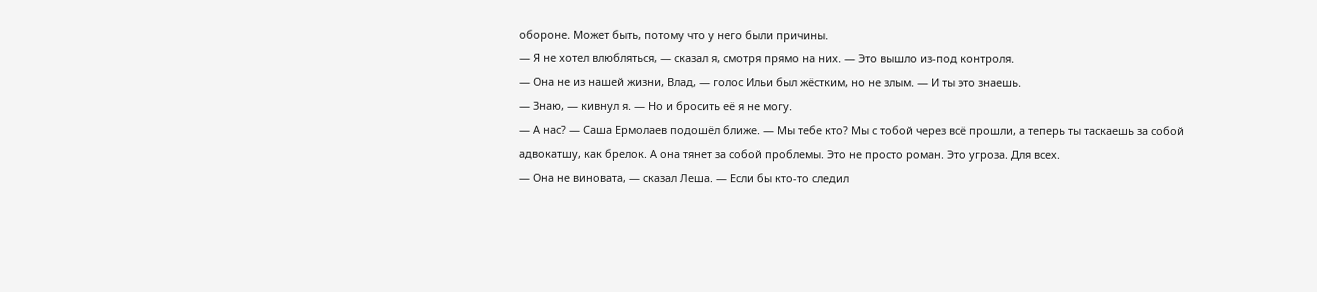обороне. Может быть, потому что у него были причины.
— Я не хотел влюбляться, — сказал я, смотря прямо на них. — Это вышло из-под контроля.
— Она не из нашей жизни, Влад, — голос Ильи был жёстким, но не злым. — И ты это знаешь.
— Знаю, — кивнул я. — Но и бросить её я не могу.
— А нас? — Саша Ермолаев подошёл ближе. — Мы тебе кто? Мы с тобой через всё прошли, а теперь ты таскаешь за собой адвокатшу, как брелок. А она тянет за собой проблемы. Это не просто роман. Это угроза. Для всех.
— Она не виновата, — сказал Леша. — Если бы кто-то следил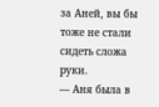за Аней, вы бы тоже не стали сидеть сложа руки.
— Аня была в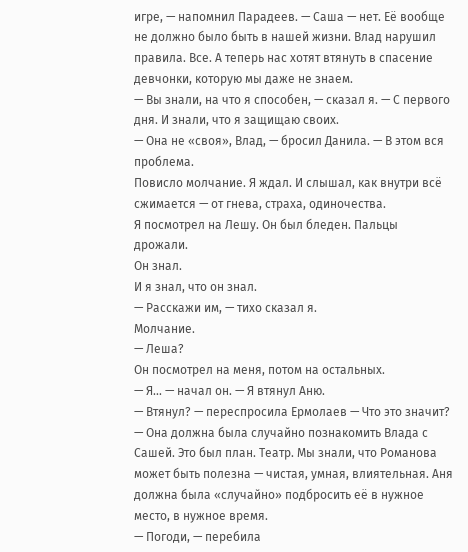игре, — напомнил Парадеев. — Саша — нет. Её вообще не должно было быть в нашей жизни. Влад нарушил правила. Все. А теперь нас хотят втянуть в спасение девчонки, которую мы даже не знаем.
— Вы знали, на что я способен, — сказал я. — С первого дня. И знали, что я защищаю своих.
— Она не «своя», Влад, — бросил Данила. — В этом вся проблема.
Повисло молчание. Я ждал. И слышал, как внутри всё сжимается — от гнева, страха, одиночества.
Я посмотрел на Лешу. Он был бледен. Пальцы дрожали.
Он знал.
И я знал, что он знал.
— Расскажи им, — тихо сказал я.
Молчание.
— Леша?
Он посмотрел на меня, потом на остальных.
— Я... — начал он. — Я втянул Аню.
— Втянул? — переспросила Ермолаев — Что это значит?
— Она должна была случайно познакомить Влада с Сашей. Это был план. Театр. Мы знали, что Романова может быть полезна — чистая, умная, влиятельная. Аня должна была «случайно» подбросить её в нужное место, в нужное время.
— Погоди, — перебила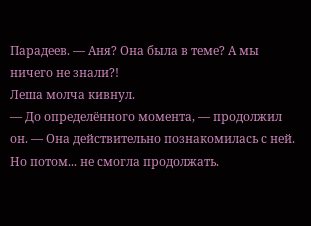Парадеев. — Аня? Она была в теме? А мы ничего не знали?!
Леша молча кивнул.
— До определённого момента, — продолжил он. — Она действительно познакомилась с ней. Но потом... не смогла продолжать.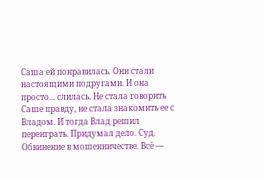Саша ей понравилась. Они стали настоящими подругами. И она просто... слилась. Не стала говорить Саше правду, не стала знакомить ее с Владом. И тогда Влад решил переиграть. Придумал дело. Суд. Обвинение в мошенничестве. Всё —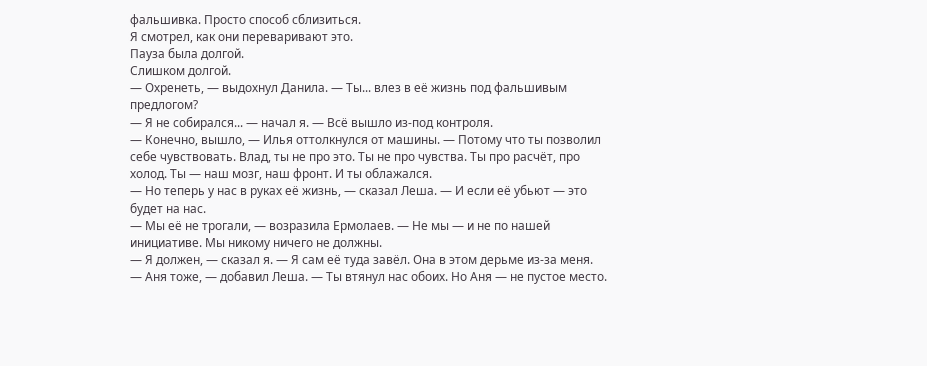фальшивка. Просто способ сблизиться.
Я смотрел, как они переваривают это.
Пауза была долгой.
Слишком долгой.
— Охренеть, — выдохнул Данила. — Ты... влез в её жизнь под фальшивым предлогом?
— Я не собирался... — начал я. — Всё вышло из-под контроля.
— Конечно, вышло, — Илья оттолкнулся от машины. — Потому что ты позволил себе чувствовать. Влад, ты не про это. Ты не про чувства. Ты про расчёт, про холод. Ты — наш мозг, наш фронт. И ты облажался.
— Но теперь у нас в руках её жизнь, — сказал Леша. — И если её убьют — это будет на нас.
— Мы её не трогали, — возразила Ермолаев. — Не мы — и не по нашей инициативе. Мы никому ничего не должны.
— Я должен, — сказал я. — Я сам её туда завёл. Она в этом дерьме из-за меня.
— Аня тоже, — добавил Леша. — Ты втянул нас обоих. Но Аня — не пустое место.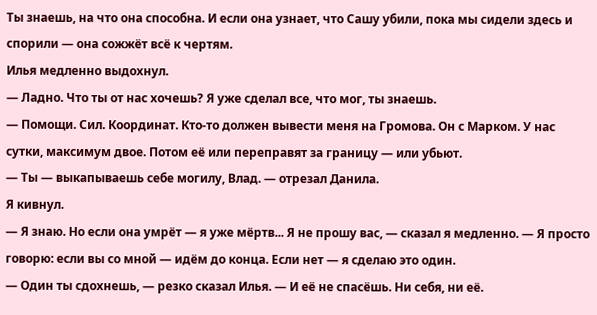Ты знаешь, на что она способна. И если она узнает, что Сашу убили, пока мы сидели здесь и спорили — она сожжёт всё к чертям.
Илья медленно выдохнул.
— Ладно. Что ты от нас хочешь? Я уже сделал все, что мог, ты знаешь.
— Помощи. Сил. Координат. Кто-то должен вывести меня на Громова. Он с Марком. У нас сутки, максимум двое. Потом её или переправят за границу — или убьют.
— Ты — выкапываешь себе могилу, Влад. — отрезал Данила.
Я кивнул.
— Я знаю. Но если она умрёт — я уже мёртв... Я не прошу вас, — сказал я медленно. — Я просто говорю: если вы со мной — идём до конца. Если нет — я сделаю это один.
— Один ты сдохнешь, — резко сказал Илья. — И её не спасёшь. Ни себя, ни её.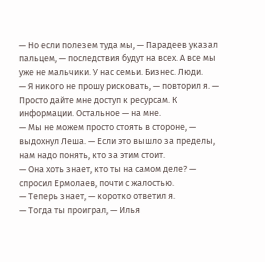— Но если полезем туда мы, — Парадеев указал пальцем, — последствия будут на всех. А все мы уже не мальчики. У нас семьи. Бизнес. Люди.
— Я никого не прошу рисковать, — повторил я. — Просто дайте мне доступ к ресурсам. К информации. Остальное — на мне.
— Мы не можем просто стоять в стороне, — выдохнул Леша. — Если это вышло за пределы, нам надо понять, кто за этим стоит.
— Она хоть знает, кто ты на самом деле? — спросил Ермолаев, почти с жалостью.
— Теперь знает, — коротко ответил я.
— Тогда ты проиграл, — Илья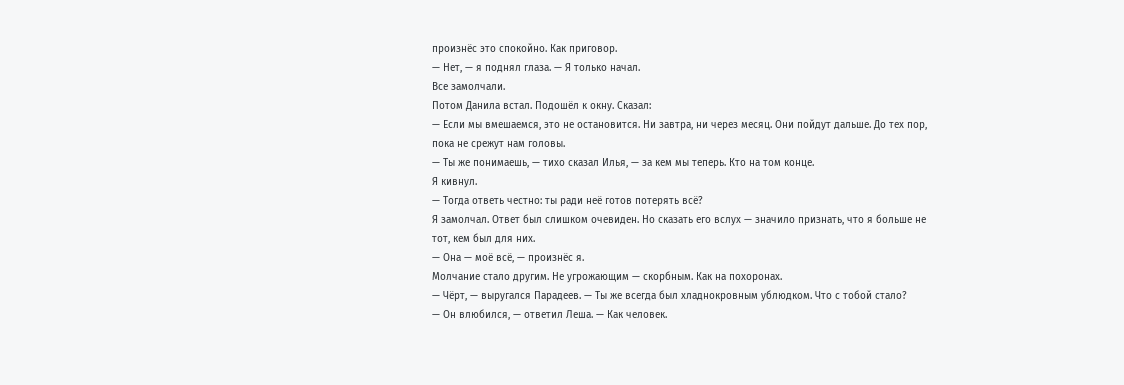произнёс это спокойно. Как приговор.
— Нет, — я поднял глаза. — Я только начал.
Все замолчали.
Потом Данила встал. Подошёл к окну. Сказал:
— Если мы вмешаемся, это не остановится. Ни завтра, ни через месяц. Они пойдут дальше. До тех пор, пока не срежут нам головы.
— Ты же понимаешь, — тихо сказал Илья, — за кем мы теперь. Кто на том конце.
Я кивнул.
— Тогда ответь честно: ты ради неё готов потерять всё?
Я замолчал. Ответ был слишком очевиден. Но сказать его вслух — значило признать, что я больше не тот, кем был для них.
— Она — моё всё, — произнёс я.
Молчание стало другим. Не угрожающим — скорбным. Как на похоронах.
— Чёрт, — выругался Парадеев. — Ты же всегда был хладнокровным ублюдком. Что с тобой стало?
— Он влюбился, — ответил Леша. — Как человек.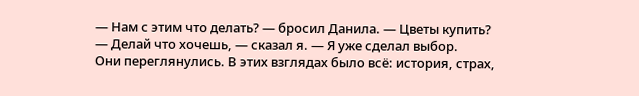— Нам с этим что делать? — бросил Данила. — Цветы купить?
— Делай что хочешь, — сказал я. — Я уже сделал выбор.
Они переглянулись. В этих взглядах было всё: история, страх,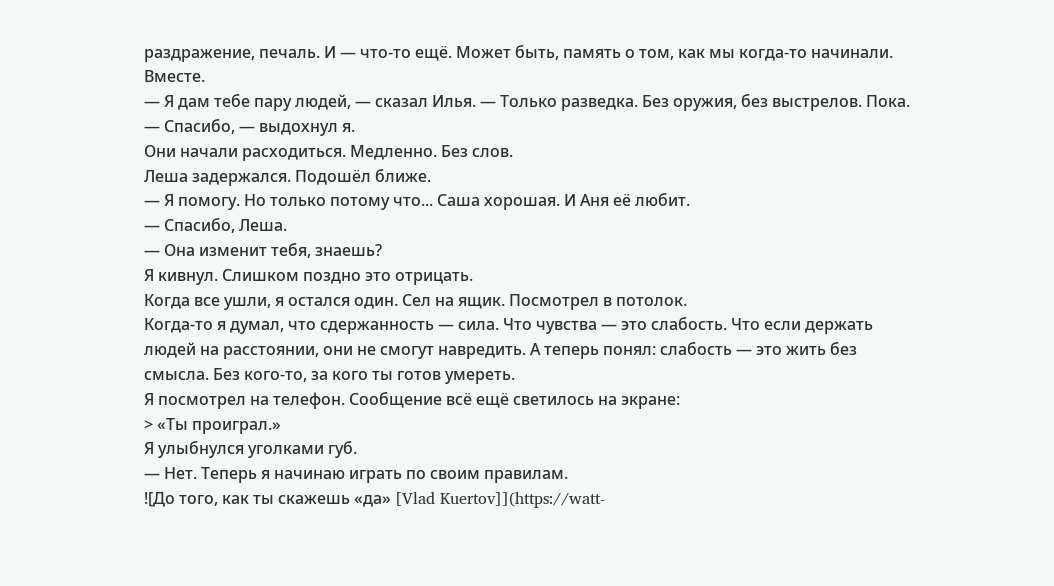раздражение, печаль. И — что-то ещё. Может быть, память о том, как мы когда-то начинали. Вместе.
— Я дам тебе пару людей, — сказал Илья. — Только разведка. Без оружия, без выстрелов. Пока.
— Спасибо, — выдохнул я.
Они начали расходиться. Медленно. Без слов.
Леша задержался. Подошёл ближе.
— Я помогу. Но только потому что... Саша хорошая. И Аня её любит.
— Спасибо, Леша.
— Она изменит тебя, знаешь?
Я кивнул. Слишком поздно это отрицать.
Когда все ушли, я остался один. Сел на ящик. Посмотрел в потолок.
Когда-то я думал, что сдержанность — сила. Что чувства — это слабость. Что если держать людей на расстоянии, они не смогут навредить. А теперь понял: слабость — это жить без смысла. Без кого-то, за кого ты готов умереть.
Я посмотрел на телефон. Сообщение всё ещё светилось на экране:
> «Ты проиграл.»
Я улыбнулся уголками губ.
— Нет. Теперь я начинаю играть по своим правилам.
![До того, как ты скажешь «да» [Vlad Kuertov]](https://watt-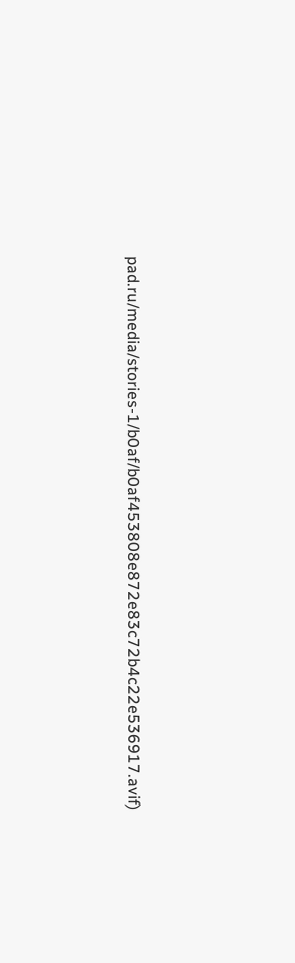pad.ru/media/stories-1/b0af/b0af453808e872e83c72b4c22e536917.avif)